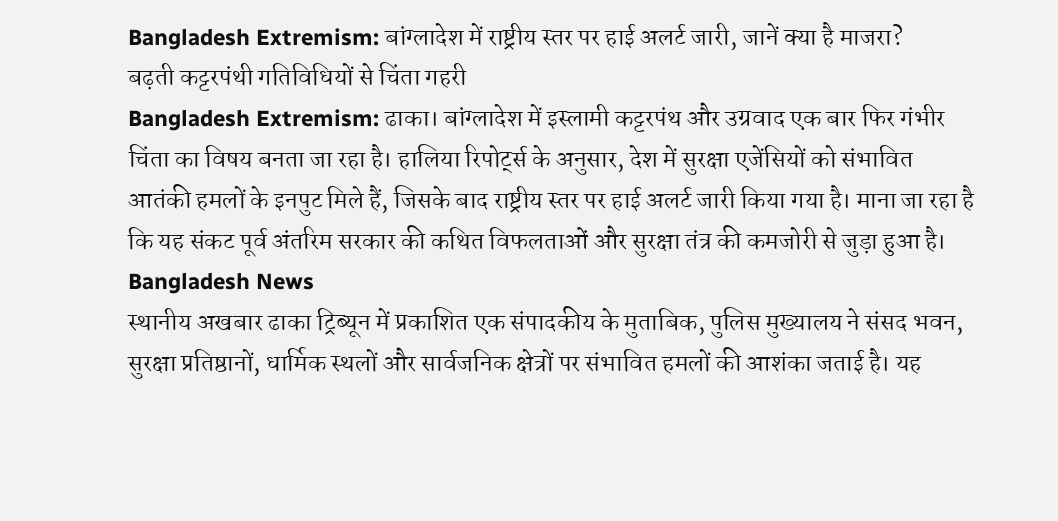Bangladesh Extremism: बांग्लादेश में राष्ट्रीय स्तर पर हाई अलर्ट जारी, जानें क्या है माजरा?
बढ़ती कट्टरपंथी गतिविधियों से चिंता गहरी
Bangladesh Extremism: ढाका। बांग्लादेश में इस्लामी कट्टरपंथ और उग्रवाद एक बार फिर गंभीर चिंता का विषय बनता जा रहा है। हालिया रिपोर्ट्स के अनुसार, देश में सुरक्षा एजेंसियों को संभावित आतंकी हमलों के इनपुट मिले हैं, जिसके बाद राष्ट्रीय स्तर पर हाई अलर्ट जारी किया गया है। माना जा रहा है कि यह संकट पूर्व अंतरिम सरकार की कथित विफलताओं और सुरक्षा तंत्र की कमजोरी से जुड़ा हुआ है। Bangladesh News
स्थानीय अखबार ढाका ट्रिब्यून में प्रकाशित एक संपादकीय के मुताबिक, पुलिस मुख्यालय ने संसद भवन, सुरक्षा प्रतिष्ठानों, धार्मिक स्थलों और सार्वजनिक क्षेत्रों पर संभावित हमलों की आशंका जताई है। यह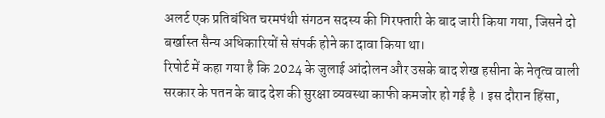अलर्ट एक प्रतिबंधित चरमपंथी संगठन सदस्य की गिरफ्तारी के बाद जारी किया गया, जिसने दो बर्खास्त सैन्य अधिकारियों से संपर्क होने का दावा किया था।
रिपोर्ट में कहा गया है कि 2024 के जुलाई आंदोलन और उसके बाद शेख हसीना के नेतृत्व वाली सरकार के पतन के बाद देश की सुरक्षा व्यवस्था काफी कमजोर हो गई है । इस दौरान हिंसा,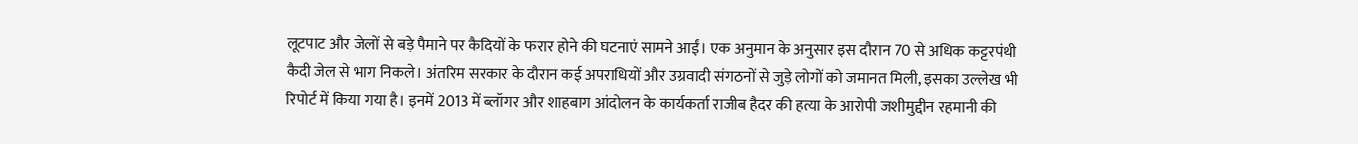लूटपाट और जेलों से बड़े पैमाने पर कैदियों के फरार होने की घटनाएं सामने आईं। एक अनुमान के अनुसार इस दौरान 70 से अधिक कट्टरपंथी कैदी जेल से भाग निकले। अंतरिम सरकार के दौरान कई अपराधियों और उग्रवादी संगठनों से जुड़े लोगों को जमानत मिली, इसका उल्लेख भी रिपोर्ट में किया गया है। इनमें 2013 में ब्लॉगर और शाहबाग आंदोलन के कार्यकर्ता राजीब हैदर की हत्या के आरोपी जशीमुद्दीन रहमानी की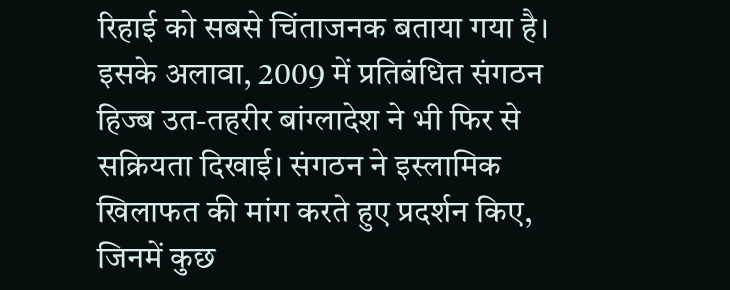रिहाई को सबसे चिंताजनक बताया गया है।
इसके अलावा, 2009 में प्रतिबंधित संगठन हिज्ब उत-तहरीर बांग्लादेश ने भी फिर से सक्रियता दिखाई। संगठन ने इस्लामिक खिलाफत की मांग करते हुए प्रदर्शन किए, जिनमें कुछ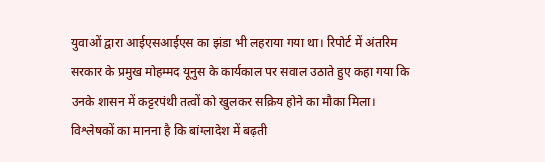युवाओं द्वारा आईएसआईएस का झंडा भी लहराया गया था। रिपोर्ट में अंतरिम सरकार के प्रमुख मोहम्मद यूनुस के कार्यकाल पर सवाल उठाते हुए कहा गया कि उनके शासन में कट्टरपंथी तत्वों को खुलकर सक्रिय होने का मौका मिला। विश्लेषकों का मानना है कि बांग्लादेश में बढ़ती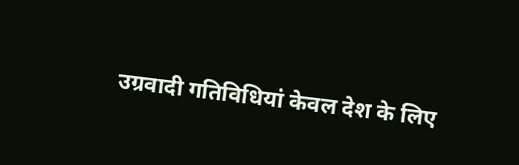उग्रवादी गतिविधियां केवल देश के लिए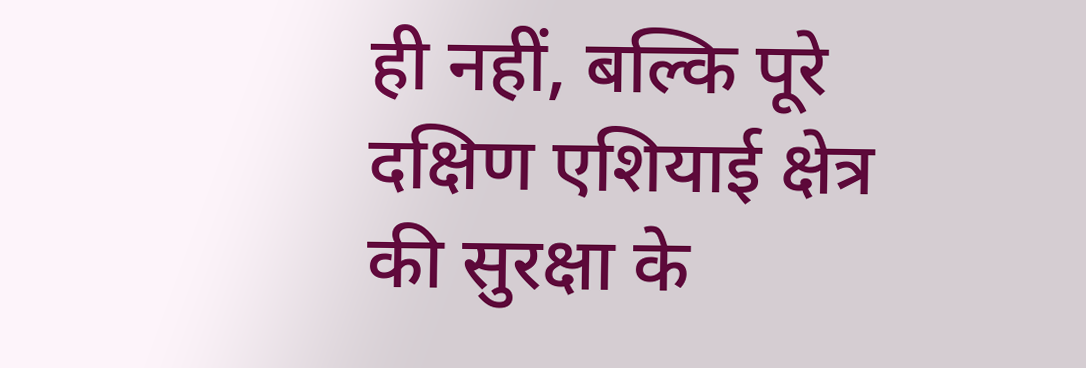ही नहीं, बल्कि पूरे दक्षिण एशियाई क्षेत्र की सुरक्षा के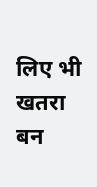लिए भी खतरा बन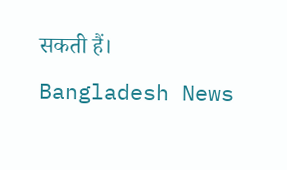सकती हैं। Bangladesh News